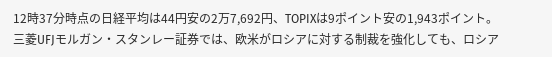12時37分時点の日経平均は44円安の2万7,692円、TOPIXは9ポイント安の1,943ポイント。
三菱UFJモルガン・スタンレー証券では、欧米がロシアに対する制裁を強化しても、ロシア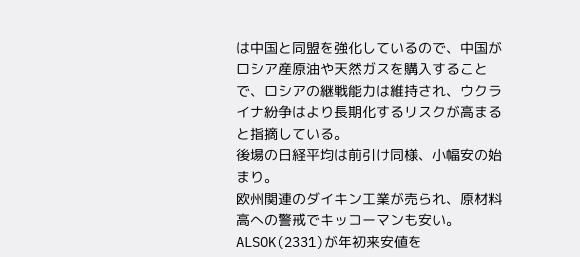は中国と同盟を強化しているので、中国がロシア産原油や天然ガスを購入することで、ロシアの継戦能力は維持され、ウクライナ紛争はより長期化するリスクが高まると指摘している。
後場の日経平均は前引け同様、小幅安の始まり。
欧州関連のダイキン工業が売られ、原材料高への警戒でキッコーマンも安い。
ALSOK(2331)が年初来安値を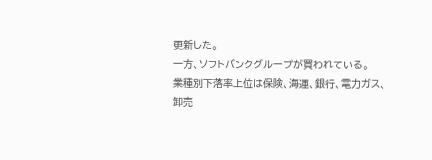更新した。
一方、ソフトバンクグループが買われている。
業種別下落率上位は保険、海運、銀行、電力ガス、卸売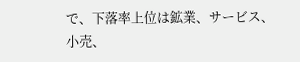で、下落率上位は鉱業、サービス、小売、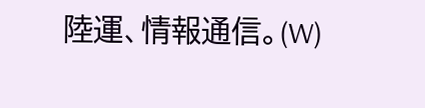陸運、情報通信。(W)